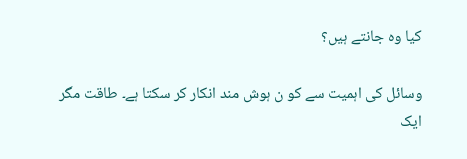کیا وہ جانتے ہیں؟

وسائل کی اہمیت سے کو ن ہوش مند انکار کر سکتا ہے۔ طاقت مگر ایک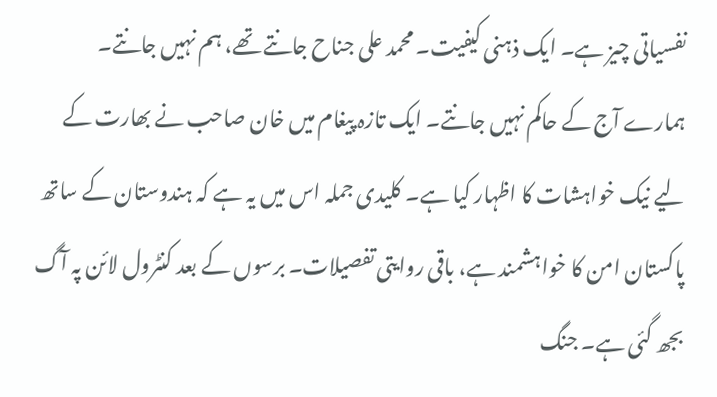نفسیاتی چیز ہے۔ ایک ذہنی کیفیت۔ محمد علی جناح جانتے تھے، ہم نہیں جانتے۔ ہمارے آج کے حاکم نہیں جانتے۔ ایک تازہ پیغام میں خان صاحب نے بھارت کے لیے نیک خواہشات کا اظہار کیا ہے۔ کلیدی جملہ اس میں یہ ہے کہ ہندوستان کے ساتھ پاکستان امن کا خواہشمند ہے، باقی روایتی تفصیلات۔ برسوں کے بعد کنٹرول لائن پہ آگ بجھ گئی ہے۔ جنگ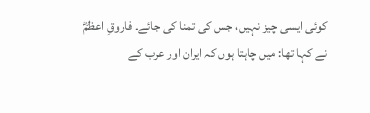کوئی ایسی چیز نہیں، جس کی تمنا کی جائے۔ فاروقِ اعظمؓ نے کہا تھا: میں چاہتا ہوں کہ ایران اور عرب کے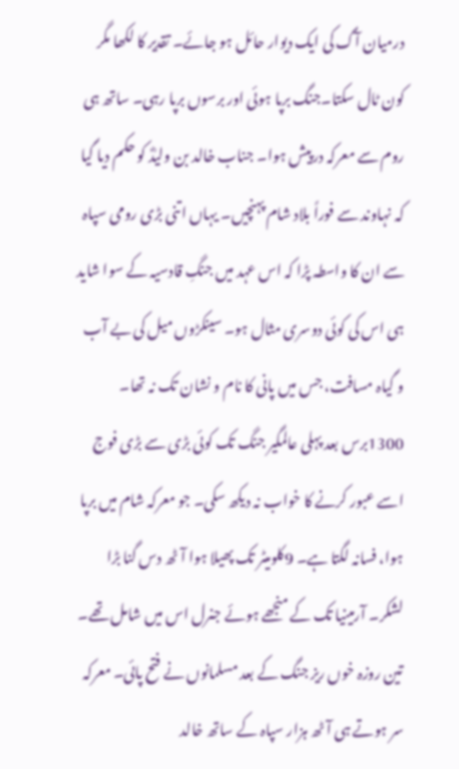درمیان آگ کی ایک دیوار حائل ہو جائے۔ تقدیر کا لکھا مگر کون ٹال سکتا۔جنگ برپا ہوئی اور برسوں برپا رہی۔ ساتھ ہی روم سے معرکہ درپیش ہوا۔ جناب خالد بن ولیدؓ کو حکم دیا گیا کہ نہاوند سے فوراً بلاد شام پہنچیں۔ یہاں اتنی بڑی رومی سپاہ سے ان کا واسطہ پڑا کہ اس عہد میں جنگِ قادسیہ کے سوا شاید ہی اس کی کوئی دوسری مثال ہو۔ سینکڑوں میل کی بے آب و گیاہ مسافت، جس میں پانی کا نام و نشان تک نہ تھا۔ 1300برس بعد پہلی عالمگیر جنگ تک کوئی بڑی سے بڑی فوج اسے عبور کرنے کا خواب نہ دیکھ سکی۔ جو معرکہ شام میں برپا ہوا، فسانہ لگتا ہے۔ 9کلومیٹر تک پھیلا ہوا آٹھ دس گنا بڑا لشکر۔ آرمینیا تک کے منجھے ہوئے جنرل اس میں شامل تھے۔ تین روزہ خوں ریز جنگ کے بعد مسلمانوں نے فتح پائی۔ معرکہ سر ہوتے ہی آٹھ ہزار سپاہ کے ساتھ خالد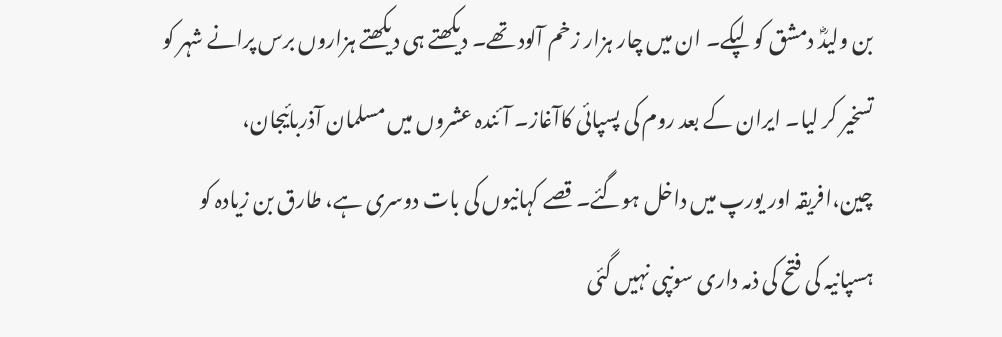بن ولیدؓ دمشق کو لپکے۔ ان میں چار ہزار زخم آلود تھے۔ دیکھتے ہی دیکھتے ہزاروں برس پرانے شہر کو تسخیر کر لیا۔ ایران کے بعد روم کی پسپائی کاآغاز۔ آئندہ عشروں میں مسلمان آذربائیجان، چین،افریقہ اور یورپ میں داخل ہوگئے۔ قصے کہانیوں کی بات دوسری ہے، طارق بن زیادہ کو ہسپانیہ کی فتح کی ذمہ داری سونپی نہیں گئی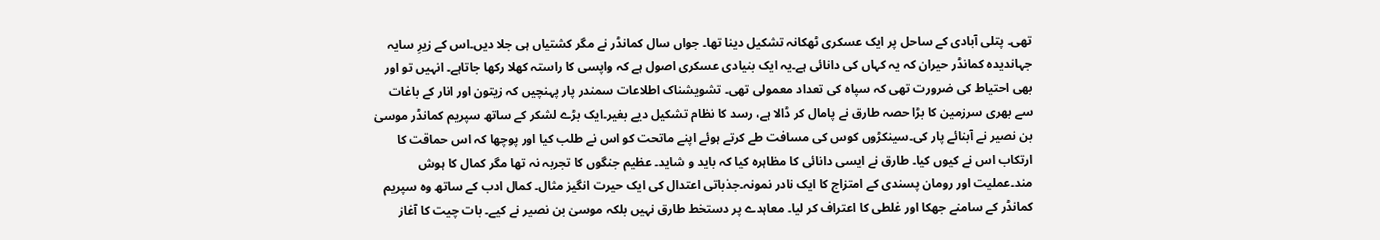تھی۔ پتلی آبادی کے ساحل پر ایک عسکری ٹھکانہ تشکیل دینا تھا۔ جواں سال کمانڈر نے مگر کشتیاں ہی جلا دیں۔اس کے زیرِ سایہ جہاندیدہ کمانڈر حیران کہ یہ کہاں کی دانائی ہے۔یہ ایک بنیادی عسکری اصول ہے کہ واپسی کا راستہ کھلا رکھا جاتاہے۔ انہیں تو اور بھی احتیاط کی ضرورت تھی کہ سپاہ کی تعداد معمولی تھی۔ تشویشناک اطلاعات سمندر پار پہنچیں کہ زیتون اور انار کے باغات سے بھری سرزمین کا بڑا حصہ طارق نے پامال کر ڈالا ہے، رسد کا نظام تشکیل دیے بغیر۔ایک بڑے لشکر کے ساتھ سپریم کمانڈر موسیٰ بن نصیر نے آبنائے پار کی۔سینکڑوں کوس کی مسافت طے کرتے ہوئے اپنے ماتحت کو اس نے طلب کیا اور پوچھا کہ اس حماقت کا ارتکاب اس نے کیوں کیا۔ طارق نے ایسی دانائی کا مظاہرہ کیا کہ باید و شاید۔ عظیم جنگوں کا تجربہ نہ تھا مگر کمال کا ہوش مند۔عملیت اور رومان پسندی کے امتزاج کا ایک نادر نمونہ۔جذباتی اعتدال کی ایک حیرت انگیز مثال۔ کمال ادب کے ساتھ وہ سپریم کمانڈر کے سامنے جھکا اور غلطی کا اعتراف کر لیا۔ معاہدے پر دستخط طارق نہیں بلکہ موسیٰ بن نصیر نے کیے۔ بات چیت کا آغاز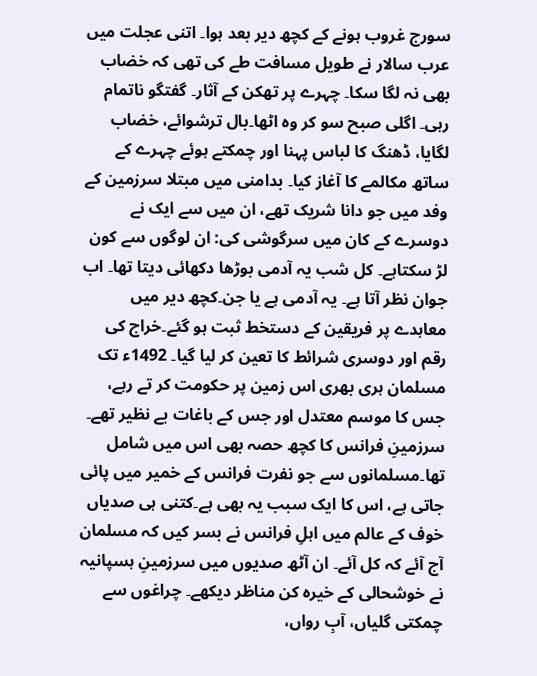سورج غروب ہونے کے کچھ دیر بعد ہوا۔ اتنی عجلت میں عرب سالار نے طویل مسافت طے کی تھی کہ خضاب بھی نہ لگا سکا۔ چہرے پر تھکن کے آثار۔ گفتگو ناتمام رہی۔ اگلی صبح سو کر وہ اٹھا۔بال ترشوائے، خضاب لگایا، ڈھنگ کا لباس پہنا اور چمکتے ہوئے چہرے کے ساتھ مکالمے کا آغاز کیا۔ بدامنی میں مبتلا سرزمین کے وفد میں جو دانا شریک تھے، ان میں سے ایک نے دوسرے کے کان میں سرگوشی کی: ان لوگوں سے کون لڑ سکتاہے۔ کل شب یہ آدمی بوڑھا دکھائی دیتا تھا۔ اب جوان نظر آتا ہے۔ یہ آدمی ہے یا جن۔کچھ دیر میں معاہدے پر فریقین کے دستخط ثبت ہو گئے۔خراج کی رقم اور دوسری شرائط کا تعین کر لیا گیا۔ 1492ء تک مسلمان ہری بھری اس زمین پر حکومت کر تے رہے، جس کا موسم معتدل اور جس کے باغات بے نظیر تھے۔ سرزمینِ فرانس کا کچھ حصہ بھی اس میں شامل تھا۔مسلمانوں سے جو نفرت فرانس کے خمیر میں پائی جاتی ہے، اس کا ایک سبب یہ بھی ہے۔کتنی ہی صدیاں خوف کے عالم میں اہلِ فرانس نے بسر کیں کہ مسلمان آج آئے کہ کل آئے۔ ان آٹھ صدیوں میں سرزمینِ ہسپانیہ نے خوشحالی کے خیرہ کن مناظر دیکھے۔ چراغوں سے چمکتی گلیاں، آبِ رواں،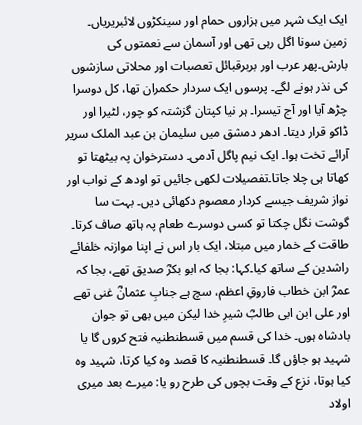ایک ایک شہر میں ہزاروں حمام اور سینکڑوں لائبریریاں۔ زمین سونا اگل رہی تھی اور آسمان سے نعمتوں کی بارش۔پھر عرب اور بربرقبائل تعصبات اور محلاتی سازشوں کی نذر ہونے لگے۔ پرسوں ایک سردار حکمران تھا، کل دوسرا چڑھ آیا اور آج تیسرا۔ ہر نیا کپتان گزشتہ کو چور، لٹیرا اور ڈاکو قرار دیتا۔ ادھر دمشق میں سلیمان بن عبد الملک سریر آرائے تخت ہوا۔ ایک نیم پاگل آدمی۔ دسترخوان پہ بیٹھتا تو کھاتا ہی چلا جاتا۔تفصیلات لکھی جائیں تو اودھ کے نواب اور نواز شریف جیسے کردار معصوم دکھائی دیں۔ بہت سا گوشت نگل چکتا تو کسی دوسرے طعام پہ ہاتھ صاف کرتا۔ طاقت کے خمار میں مبتلا، ایک بار اس نے اپنا موازنہ خلفائے راشدین کے ساتھ کیا۔کہا: بجا کہ ابو بکرؓ صدیق تھے، بجا کہ عمرؓ ابن خطاب فاروقِ اعظم، سچ ہے جنابِ عثمانؓ غنی تھے اور علی ابن ابی طالبؓ شیرِ خدا لیکن میں بھی تو جوان بادشاہ ہوں۔ خدا کی قسم میں قسطنطنیہ فتح کروں گا یا شہید ہو جاؤں گا۔ قسطنطنیہ کا قصد وہ کیا کرتا، شہید وہ کیا ہوتا، نزع کے وقت بچوں کی طرح رو یا: میرے بعد میری اولاد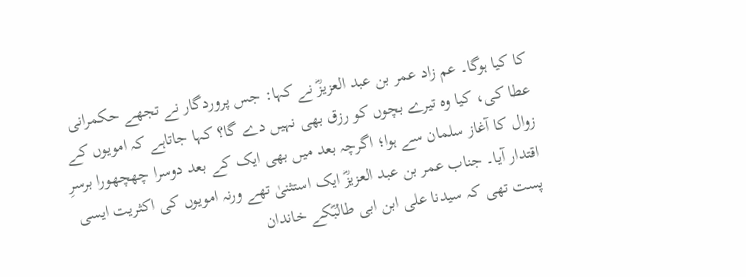کا کیا ہوگا۔ عم زاد عمر بن عبد العزیزؓ نے کہا: جس پروردگار نے تجھے حکمرانی عطا کی، کیا وہ تیرے بچوں کو رزق بھی نہیں دے گا؟ کہا جاتاہے کہ امویوں کے زوال کا آغاز سلمان سے ہوا؛ اگرچہ بعد میں بھی ایک کے بعد دوسرا چھچھورا برسرِ اقتدار آیا۔ جناب عمر بن عبد العزیزؓ ایک استثنیٰ تھے ورنہ امویوں کی اکثریت ایسی پست تھی کہ سیدنا علی ابن ابی طالبؓکے خاندان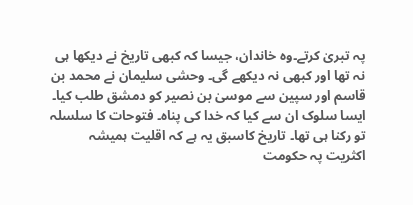پہ تبریٰ کرتے۔وہ خاندان، جیسا کہ کبھی تاریخ نے دیکھا ہی نہ تھا اور کبھی نہ دیکھے گی۔ وحشی سلیمان نے محمد بن قاسم اور سپین سے موسیٰ بن نصیر کو دمشق طلب کیا۔ ایسا سلوک ان سے کیا کہ خدا کی پناہ۔ فتوحات کا سلسلہ تو رکنا ہی تھا۔ تاریخ کاسبق یہ ہے کہ اقلیت ہمیشہ اکثریت پہ حکومت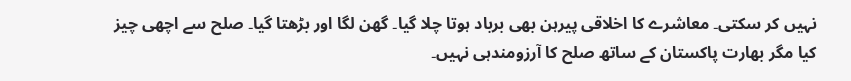نہیں کر سکتی۔ معاشرے کا اخلاقی پیرہن بھی برباد ہوتا چلا گیا۔ گھن لگا اور بڑھتا گیا۔ صلح سے اچھی چیز کیا مگر بھارت پاکستان کے ساتھ صلح کا آرزومندہی نہیں۔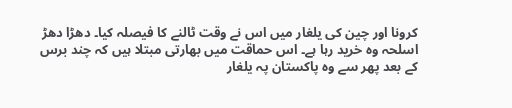کرونا اور چین کی یلغار میں اس نے وقت ٹالنے کا فیصلہ کیا۔ دھڑا دھڑ اسلحہ وہ خرید رہا ہے۔ اس حماقت میں بھارتی مبتلا ہیں کہ چند برس کے بعد پھر سے وہ پاکستان پہ یلغار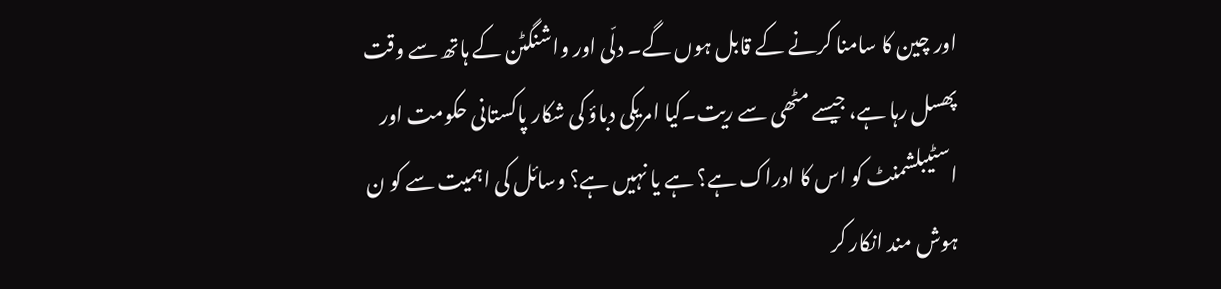اور چین کا سامنا کرنے کے قابل ہوں گے۔ دلّی اور واشنگٹن کے ہاتھ سے وقت پھسل رہا ہے، جیسے مٹھی سے ریت۔کیا امریکی دباؤ کی شکار پاکستانی حکومت اور اسٹیبلشمنٹ کو اس کا ادراک ہے؟ ہے یا نہیں ہے؟ وسائل کی اہمیت سے کو ن ہوش مند انکار کر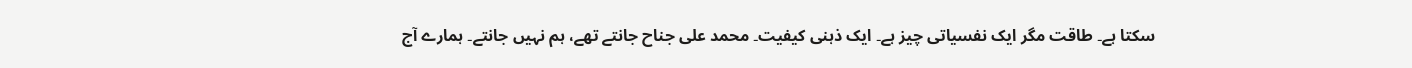سکتا ہے۔ طاقت مگر ایک نفسیاتی چیز ہے۔ ایک ذہنی کیفیت۔ محمد علی جناح جانتے تھے، ہم نہیں جانتے۔ ہمارے آج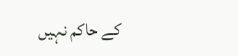کے حاکم نہیں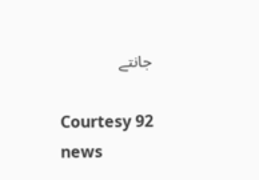جانتے

Courtesy 92 news